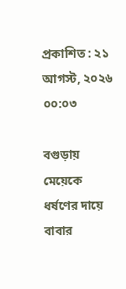প্রকাশিত : ২১ আগস্ট, ২০২৬ ০০:০৩

বগুড়ায় মেয়েকে ধর্ষণের দায়ে বাবার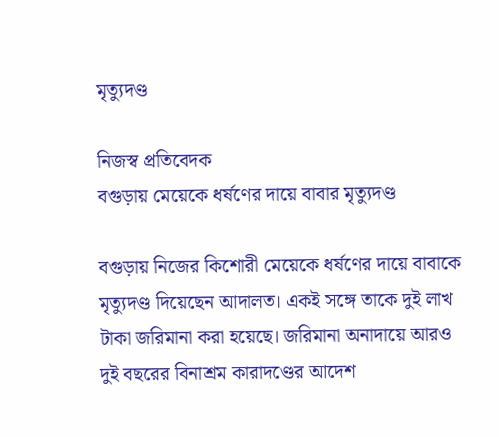মৃত্যুদণ্ড

নিজস্ব প্রতিবেদক
বগুড়ায় মেয়েকে ধর্ষণের দায়ে বাবার মৃত্যুদণ্ড

বগুড়ায় নিজের কিশোরী মেয়েকে ধর্ষণের দায়ে বাবাকে মৃত্যুদণ্ড দিয়েছেন আদালত। একই সঙ্গে তাকে দুই লাখ টাকা জরিমানা করা হয়েছে। জরিমানা অনাদায়ে আরও দুই বছরের বিনাশ্রম কারাদণ্ডের আদেশ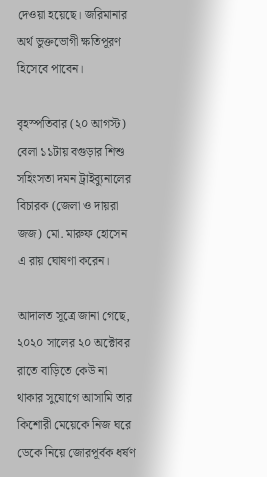দেওয়া হয়েছে। জরিমানার অর্থ ভুক্তভোগী ক্ষতিপূরণ হিসেবে পাবেন।

বৃহস্পতিবার (২০ আগস্ট) বেলা ১১টায় বগুড়ার শিশু সহিংসতা দমন ট্রাইব্যুনালের বিচারক (জেলা ও দায়রা জজ) মো. মারুফ হোসেন এ রায় ঘোষণা করেন।

আদালত সূত্রে জানা গেছে, ২০২০ সালের ২০ অক্টোবর রাতে বাড়িতে কেউ না থাকার সুযোগে আসামি তার কিশোরী মেয়েকে নিজ ঘরে ডেকে নিয়ে জোরপূর্বক ধর্ষণ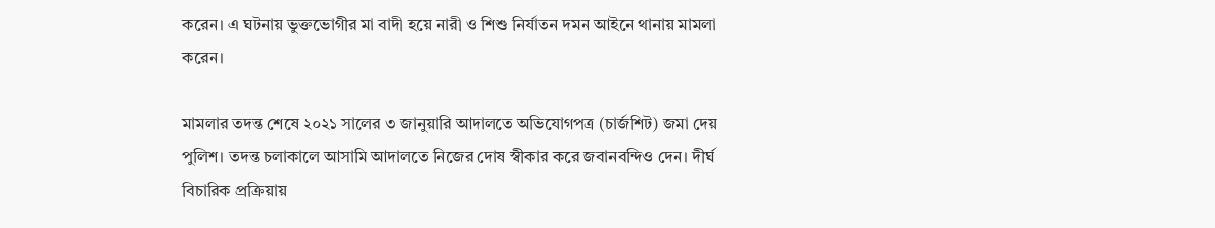করেন। এ ঘটনায় ভুক্তভোগীর মা বাদী হয়ে নারী ও শিশু নির্যাতন দমন আইনে থানায় মামলা করেন।

মামলার তদন্ত শেষে ২০২১ সালের ৩ জানুয়ারি আদালতে অভিযোগপত্র (চার্জশিট) জমা দেয় পুলিশ। তদন্ত চলাকালে আসামি আদালতে নিজের দোষ স্বীকার করে জবানবন্দিও দেন। দীর্ঘ বিচারিক প্রক্রিয়ায়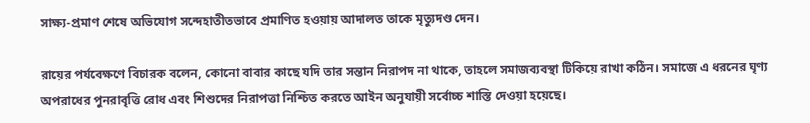সাক্ষ্য-প্রমাণ শেষে অভিযোগ সন্দেহাতীতভাবে প্রমাণিত হওয়ায় আদালত তাকে মৃত্যুদণ্ড দেন।

রায়ের পর্যবেক্ষণে বিচারক বলেন, কোনো বাবার কাছে যদি তার সন্তান নিরাপদ না থাকে, তাহলে সমাজব্যবস্থা টিকিয়ে রাখা কঠিন। সমাজে এ ধরনের ঘৃণ্য অপরাধের পুনরাবৃত্তি রোধ এবং শিশুদের নিরাপত্তা নিশ্চিত করতে আইন অনুযায়ী সর্বোচ্চ শাস্তি দেওয়া হয়েছে।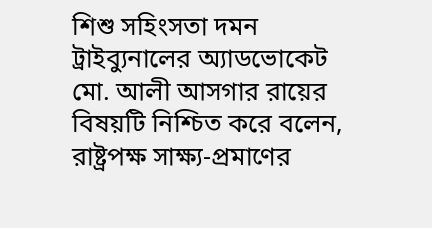শিশু সহিংসতা দমন ট্রাইব্যুনালের অ্যাডভোকেট মো. আলী আসগার রায়ের বিষয়টি নিশ্চিত করে বলেন, রাষ্ট্রপক্ষ সাক্ষ্য-প্রমাণের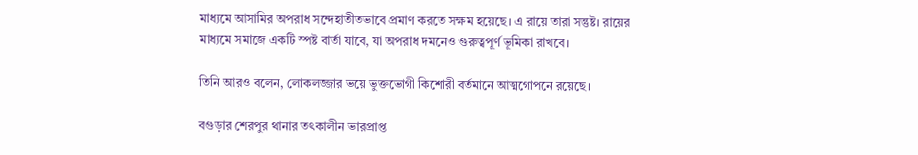মাধ্যমে আসামির অপরাধ সন্দেহাতীতভাবে প্রমাণ করতে সক্ষম হয়েছে। এ রায়ে তারা সন্তুষ্ট। রায়ের মাধ্যমে সমাজে একটি স্পষ্ট বার্তা যাবে, যা অপরাধ দমনেও গুরুত্বপূর্ণ ভূমিকা রাখবে।

তিনি আরও বলেন, লোকলজ্জার ভয়ে ভুক্তভোগী কিশোরী বর্তমানে আত্মগোপনে রয়েছে।

বগুড়ার শেরপুর থানার তৎকালীন ভারপ্রাপ্ত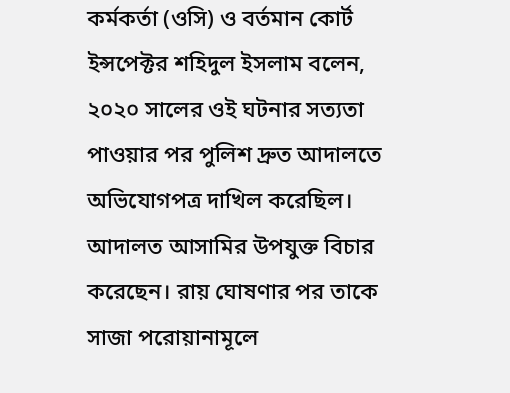কর্মকর্তা (ওসি) ও বর্তমান কোর্ট ইন্সপেক্টর শহিদুল ইসলাম বলেন, ২০২০ সালের ওই ঘটনার সত্যতা পাওয়ার পর পুলিশ দ্রুত আদালতে অভিযোগপত্র দাখিল করেছিল। আদালত আসামির উপযুক্ত বিচার করেছেন। রায় ঘোষণার পর তাকে সাজা পরোয়ানামূলে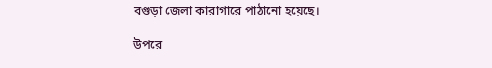বগুড়া জেলা কারাগারে পাঠানো হয়েছে।

উপরে